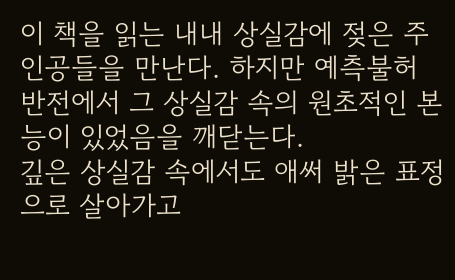이 책을 읽는 내내 상실감에 젖은 주인공들을 만난다. 하지만 예측불허 반전에서 그 상실감 속의 원초적인 본능이 있었음을 깨닫는다.
깊은 상실감 속에서도 애써 밝은 표정으로 살아가고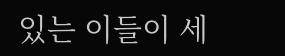있는 이들이 세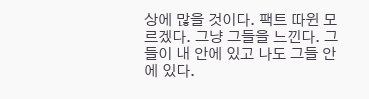상에 많을 것이다. 팩트 따윈 모르겠다. 그냥 그들을 느낀다. 그들이 내 안에 있고 나도 그들 안에 있다.